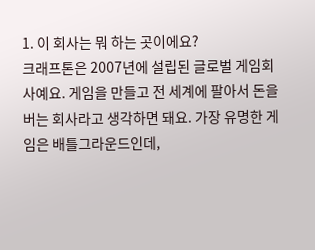1. 이 회사는 뭐 하는 곳이에요?
크래프톤은 2007년에 설립된 글로벌 게임회사예요. 게임을 만들고 전 세계에 팔아서 돈을 버는 회사라고 생각하면 돼요. 가장 유명한 게임은 배틀그라운드인데,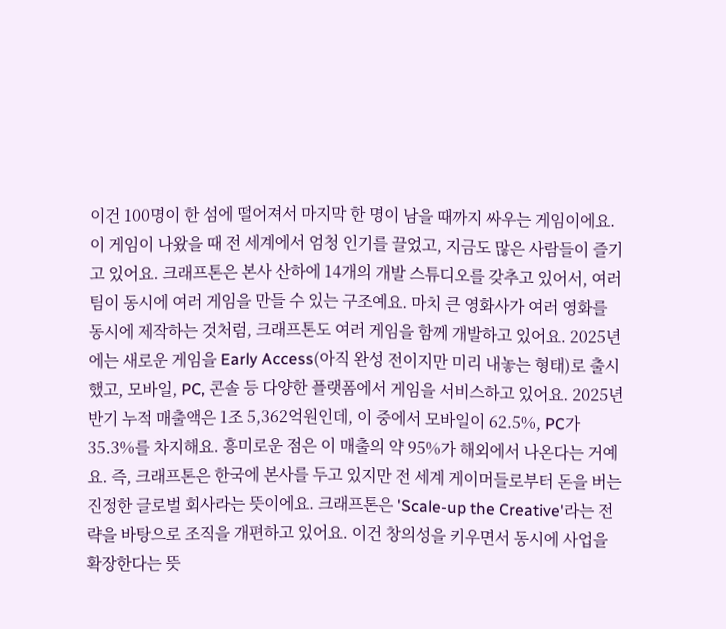이건 100명이 한 섬에 떨어져서 마지막 한 명이 남을 때까지 싸우는 게임이에요. 이 게임이 나왔을 때 전 세계에서 엄청 인기를 끌었고, 지금도 많은 사람들이 즐기고 있어요. 크래프톤은 본사 산하에 14개의 개발 스튜디오를 갖추고 있어서, 여러 팀이 동시에 여러 게임을 만들 수 있는 구조예요. 마치 큰 영화사가 여러 영화를 동시에 제작하는 것처럼, 크래프톤도 여러 게임을 함께 개발하고 있어요. 2025년에는 새로운 게임을 Early Access(아직 완성 전이지만 미리 내놓는 형태)로 출시했고, 모바일, PC, 콘솔 등 다양한 플랫폼에서 게임을 서비스하고 있어요. 2025년 반기 누적 매출액은 1조 5,362억원인데, 이 중에서 모바일이 62.5%, PC가 35.3%를 차지해요. 흥미로운 점은 이 매출의 약 95%가 해외에서 나온다는 거예요. 즉, 크래프톤은 한국에 본사를 두고 있지만 전 세계 게이머들로부터 돈을 버는 진정한 글로벌 회사라는 뜻이에요. 크래프톤은 'Scale-up the Creative'라는 전략을 바탕으로 조직을 개편하고 있어요. 이건 창의성을 키우면서 동시에 사업을 확장한다는 뜻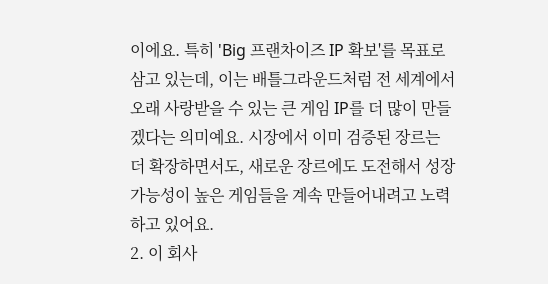이에요. 특히 'Big 프랜차이즈 IP 확보'를 목표로 삼고 있는데, 이는 배틀그라운드처럼 전 세계에서 오래 사랑받을 수 있는 큰 게임 IP를 더 많이 만들겠다는 의미예요. 시장에서 이미 검증된 장르는 더 확장하면서도, 새로운 장르에도 도전해서 성장 가능성이 높은 게임들을 계속 만들어내려고 노력하고 있어요.
2. 이 회사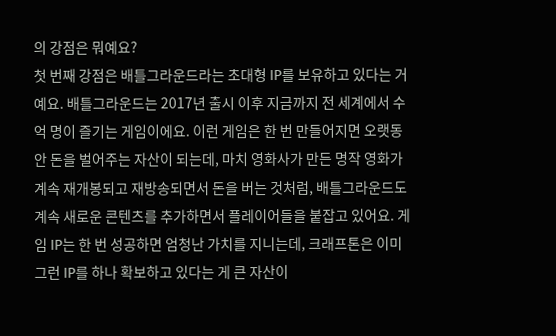의 강점은 뭐예요?
첫 번째 강점은 배틀그라운드라는 초대형 IP를 보유하고 있다는 거예요. 배틀그라운드는 2017년 출시 이후 지금까지 전 세계에서 수억 명이 즐기는 게임이에요. 이런 게임은 한 번 만들어지면 오랫동안 돈을 벌어주는 자산이 되는데, 마치 영화사가 만든 명작 영화가 계속 재개봉되고 재방송되면서 돈을 버는 것처럼, 배틀그라운드도 계속 새로운 콘텐츠를 추가하면서 플레이어들을 붙잡고 있어요. 게임 IP는 한 번 성공하면 엄청난 가치를 지니는데, 크래프톤은 이미 그런 IP를 하나 확보하고 있다는 게 큰 자산이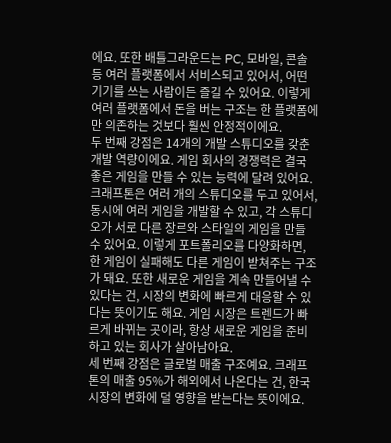에요. 또한 배틀그라운드는 PC, 모바일, 콘솔 등 여러 플랫폼에서 서비스되고 있어서, 어떤 기기를 쓰는 사람이든 즐길 수 있어요. 이렇게 여러 플랫폼에서 돈을 버는 구조는 한 플랫폼에만 의존하는 것보다 훨씬 안정적이에요.
두 번째 강점은 14개의 개발 스튜디오를 갖춘 개발 역량이에요. 게임 회사의 경쟁력은 결국 좋은 게임을 만들 수 있는 능력에 달려 있어요. 크래프톤은 여러 개의 스튜디오를 두고 있어서, 동시에 여러 게임을 개발할 수 있고, 각 스튜디오가 서로 다른 장르와 스타일의 게임을 만들 수 있어요. 이렇게 포트폴리오를 다양화하면, 한 게임이 실패해도 다른 게임이 받쳐주는 구조가 돼요. 또한 새로운 게임을 계속 만들어낼 수 있다는 건, 시장의 변화에 빠르게 대응할 수 있다는 뜻이기도 해요. 게임 시장은 트렌드가 빠르게 바뀌는 곳이라, 항상 새로운 게임을 준비하고 있는 회사가 살아남아요.
세 번째 강점은 글로벌 매출 구조예요. 크래프톤의 매출 95%가 해외에서 나온다는 건, 한국 시장의 변화에 덜 영향을 받는다는 뜻이에요.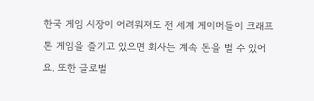한국 게임 시장이 어려워져도 전 세계 게이머들이 크래프톤 게임을 즐기고 있으면 회사는 계속 돈을 벌 수 있어요. 또한 글로벌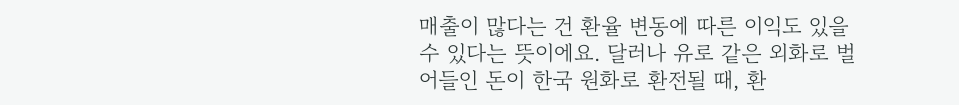매출이 많다는 건 환율 변동에 따른 이익도 있을 수 있다는 뜻이에요. 달러나 유로 같은 외화로 벌어들인 돈이 한국 원화로 환전될 때, 환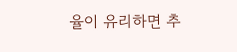율이 유리하면 추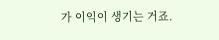가 이익이 생기는 거죠.